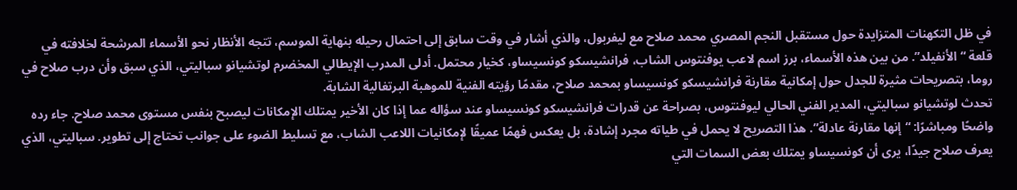في ظل التكهنات المتزايدة حول مستقبل النجم المصري محمد صلاح مع ليفربول، والذي أشار في وقت سابق إلى احتمال رحيله بنهاية الموسم، تتجه الأنظار نحو الأسماء المرشحة لخلافته في قلعة “الأنفيلد”. من بين هذه الأسماء، برز اسم لاعب يوفنتوس الشاب، فرانشيسكو كونسيساو، كخيار محتمل. أدلى المدرب الإيطالي المخضرم لوتشيانو سباليتي، الذي سبق وأن درب صلاح في روما، بتصريحات مثيرة للجدل حول إمكانية مقارنة فرانشيسكو كونسيساو بمحمد صلاح، مقدمًا رؤيته الفنية للموهبة البرتغالية الشابة.
تحدث لوتشيانو سباليتي، المدير الفني الحالي ليوفنتوس، بصراحة عن قدرات فرانشيسكو كونسيساو عند سؤاله عما إذا كان الأخير يمتلك الإمكانات ليصبح بنفس مستوى محمد صلاح. جاء رده واضحًا ومباشرًا: “إنها مقارنة عادلة”. هذا التصريح لا يحمل في طياته مجرد إشادة، بل يعكس فهمًا عميقًا لإمكانيات اللاعب الشاب، مع تسليط الضوء على جوانب تحتاج إلى تطوير. سباليتي، الذي يعرف صلاح جيدًا، يرى أن كونسيساو يمتلك بعض السمات التي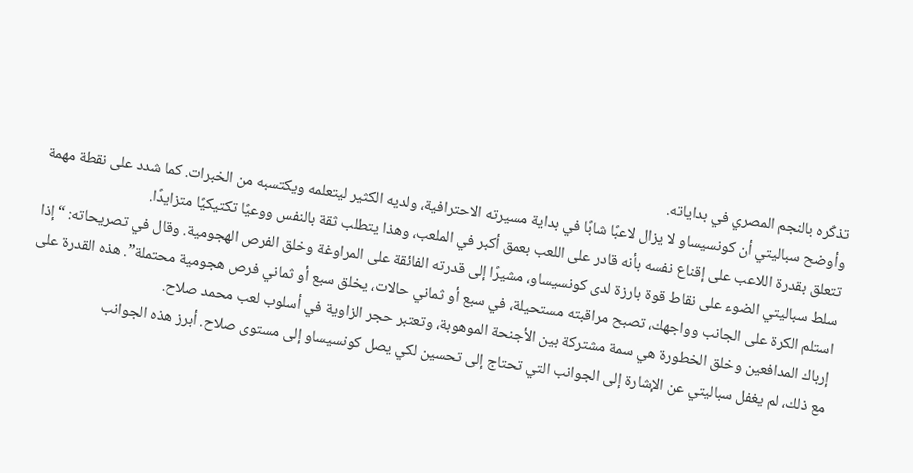تذكّره بالنجم المصري في بداياته.
وأوضح سباليتي أن كونسيساو لا يزال لاعبًا شابًا في بداية مسيرته الاحترافية، ولديه الكثير ليتعلمه ويكتسبه من الخبرات. كما شدد على نقطة مهمة تتعلق بقدرة اللاعب على إقناع نفسه بأنه قادر على اللعب بعمق أكبر في الملعب، وهذا يتطلب ثقة بالنفس ووعيًا تكتيكيًا متزايدًا.
سلط سباليتي الضوء على نقاط قوة بارزة لدى كونسيساو، مشيرًا إلى قدرته الفائقة على المراوغة وخلق الفرص الهجومية. وقال في تصريحاته: “إذا استلم الكرة على الجانب وواجهك، تصبح مراقبته مستحيلة، في سبع أو ثماني حالات، يخلق سبع أو ثماني فرص هجومية محتملة”. هذه القدرة على إرباك المدافعين وخلق الخطورة هي سمة مشتركة بين الأجنحة الموهوبة، وتعتبر حجر الزاوية في أسلوب لعب محمد صلاح.
مع ذلك، لم يغفل سباليتي عن الإشارة إلى الجوانب التي تحتاج إلى تحسين لكي يصل كونسيساو إلى مستوى صلاح. أبرز هذه الجوانب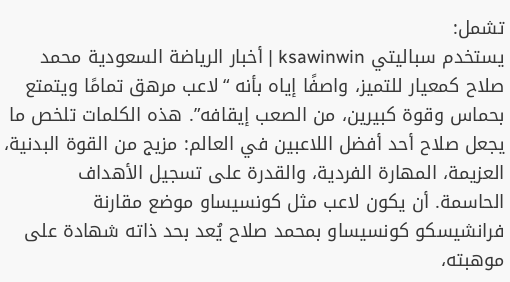تشمل:
يستخدم سباليتي ksawinwin | أخبار الرياضة السعودية محمد صلاح كمعيار للتميز، واصفًا إياه بأنه “لاعب مرهق تمامًا ويتمتع بحماس وقوة كبيرين، من الصعب إيقافه”. هذه الكلمات تلخص ما يجعل صلاح أحد أفضل اللاعبين في العالم: مزيج من القوة البدنية، العزيمة، المهارة الفردية، والقدرة على تسجيل الأهداف الحاسمة. أن يكون لاعب مثل كونسيساو موضع مقارنة فرانشيسكو كونسيساو بمحمد صلاح يُعد بحد ذاته شهادة على موهبته،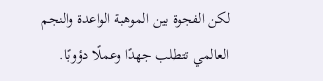لكن الفجوة بين الموهبة الواعدة والنجم العالمي تتطلب جهدًا وعملًا دؤوبًا.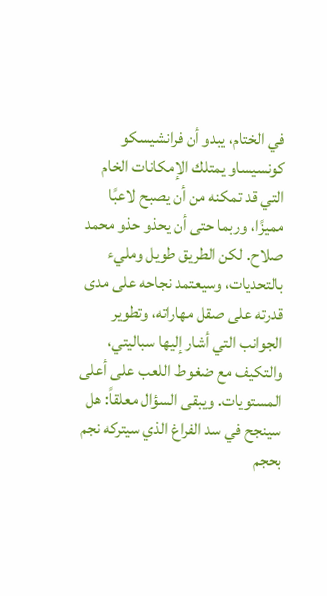في الختام، يبدو أن فرانشيسكو كونسيساو يمتلك الإمكانات الخام التي قد تمكنه من أن يصبح لاعبًا مميزًا، وربما حتى أن يحذو حذو محمد صلاح. لكن الطريق طويل ومليء بالتحديات، وسيعتمد نجاحه على مدى قدرته على صقل مهاراته، وتطوير الجوانب التي أشار إليها سباليتي، والتكيف مع ضغوط اللعب على أعلى المستويات. ويبقى السؤال معلقاً: هل سينجح في سد الفراغ الذي سيتركه نجم بحجم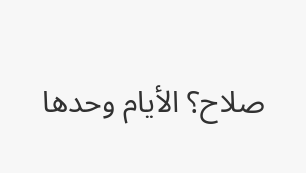صلاح؟ الأيام وحدها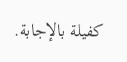كفيلة بالإجابة.